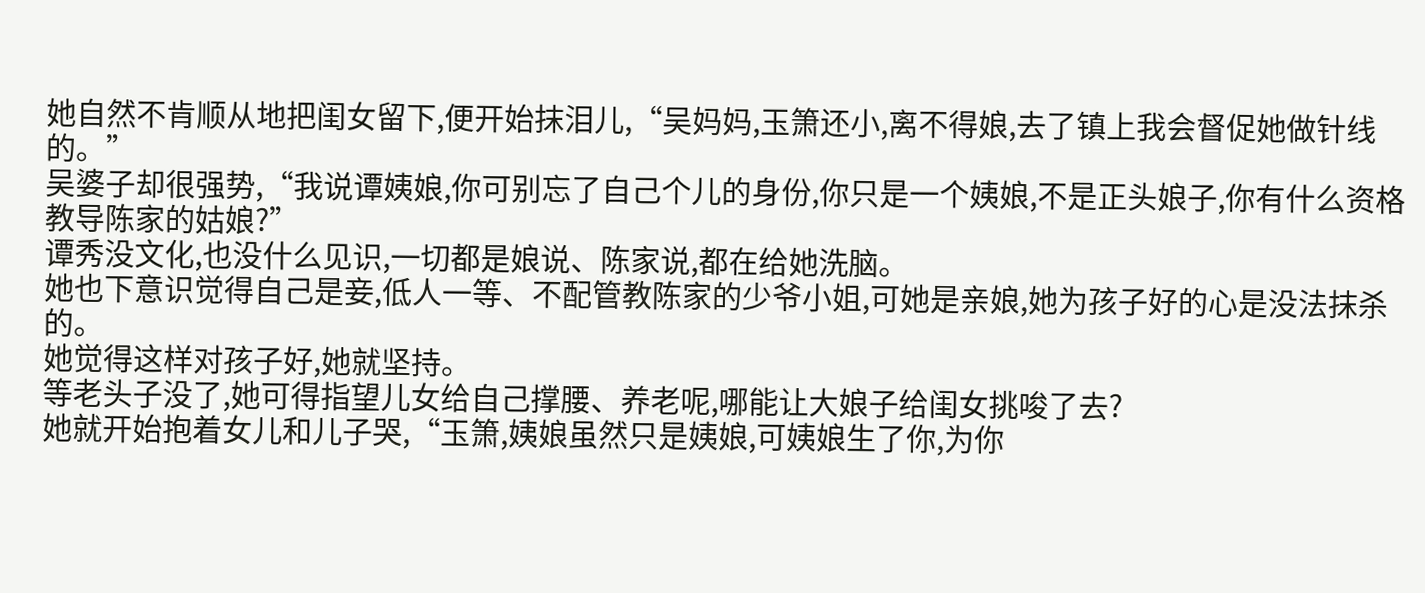她自然不肯顺从地把闺女留下,便开始抹泪儿,“吴妈妈,玉箫还小,离不得娘,去了镇上我会督促她做针线的。”
吴婆子却很强势,“我说谭姨娘,你可别忘了自己个儿的身份,你只是一个姨娘,不是正头娘子,你有什么资格教导陈家的姑娘?”
谭秀没文化,也没什么见识,一切都是娘说、陈家说,都在给她洗脑。
她也下意识觉得自己是妾,低人一等、不配管教陈家的少爷小姐,可她是亲娘,她为孩子好的心是没法抹杀的。
她觉得这样对孩子好,她就坚持。
等老头子没了,她可得指望儿女给自己撑腰、养老呢,哪能让大娘子给闺女挑唆了去?
她就开始抱着女儿和儿子哭,“玉箫,姨娘虽然只是姨娘,可姨娘生了你,为你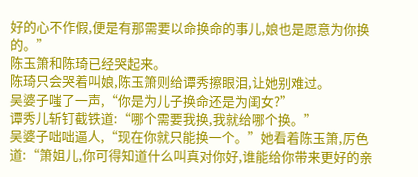好的心不作假,便是有那需要以命换命的事儿,娘也是愿意为你换的。”
陈玉箫和陈琦已经哭起来。
陈琦只会哭着叫娘,陈玉箫则给谭秀擦眼泪,让她别难过。
吴婆子嗤了一声,“你是为儿子换命还是为闺女?”
谭秀儿斩钉截铁道:“哪个需要我换,我就给哪个换。”
吴婆子咄咄逼人,“现在你就只能换一个。”她看着陈玉箫,厉色道:“箫姐儿,你可得知道什么叫真对你好,谁能给你带来更好的亲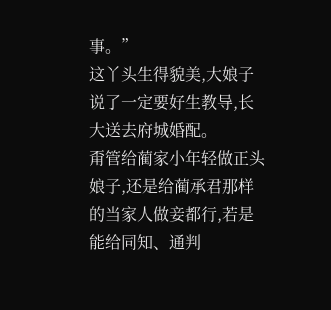事。”
这丫头生得貌美,大娘子说了一定要好生教导,长大送去府城婚配。
甭管给蔺家小年轻做正头娘子,还是给蔺承君那样的当家人做妾都行,若是能给同知、通判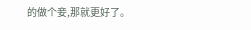的做个妾,那就更好了。